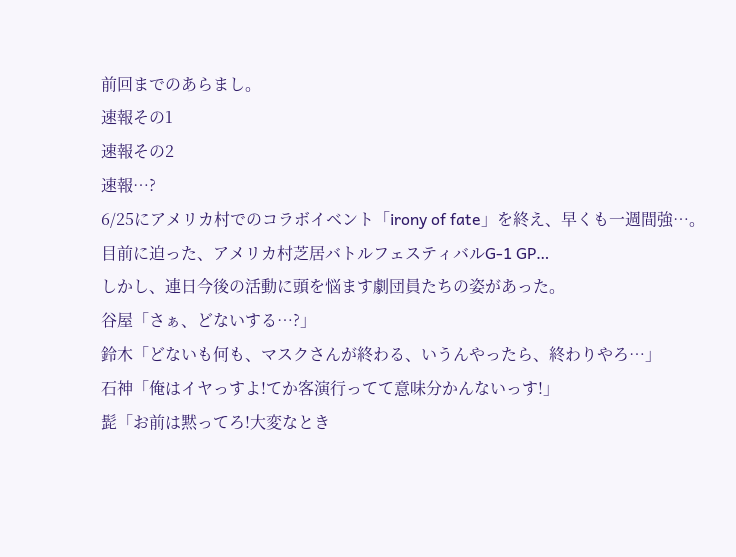前回までのあらまし。
速報その1
速報その2
速報…?
6/25にアメリカ村でのコラボイベント「irony of fate」を終え、早くも一週間強…。
目前に迫った、アメリカ村芝居バトルフェスティバルG-1 GP…
しかし、連日今後の活動に頭を悩ます劇団員たちの姿があった。
谷屋「さぁ、どないする…?」
鈴木「どないも何も、マスクさんが終わる、いうんやったら、終わりやろ…」
石神「俺はイヤっすよ!てか客演行ってて意味分かんないっす!」
髭「お前は黙ってろ!大変なとき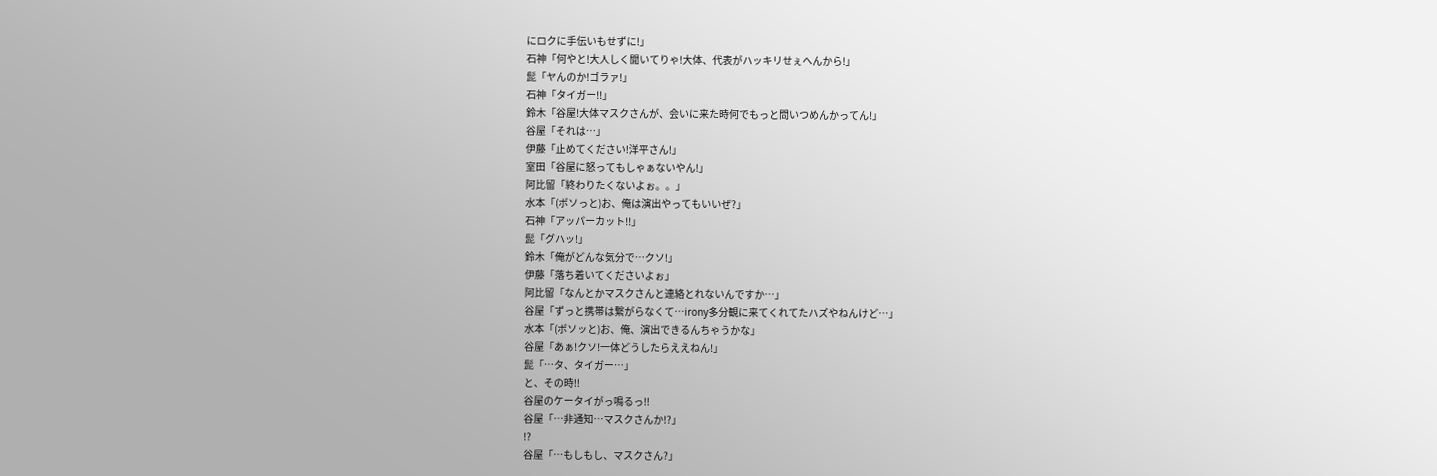にロクに手伝いもせずに!」
石神「何やと!大人しく聞いてりゃ!大体、代表がハッキリせぇへんから!」
髭「ヤんのか!ゴラァ!」
石神「タイガー!!」
鈴木「谷屋!大体マスクさんが、会いに来た時何でもっと問いつめんかってん!」
谷屋「それは…」
伊藤「止めてください!洋平さん!」
室田「谷屋に怒ってもしゃぁないやん!」
阿比留「終わりたくないよぉ。。」
水本「(ボソっと)お、俺は演出やってもいいぜ?」
石神「アッパーカット!!」
髭「グハッ!」
鈴木「俺がどんな気分で…クソ!」
伊藤「落ち着いてくださいよぉ」
阿比留「なんとかマスクさんと連絡とれないんですか…」
谷屋「ずっと携帯は繋がらなくて…irony多分観に来てくれてたハズやねんけど…」
水本「(ボソッと)お、俺、演出できるんちゃうかな」
谷屋「あぁ!クソ!一体どうしたらええねん!」
髭「…タ、タイガー…」
と、その時!!
谷屋のケータイがっ鳴るっ!!
谷屋「…非通知…マスクさんか!?」
!?
谷屋「…もしもし、マスクさん?」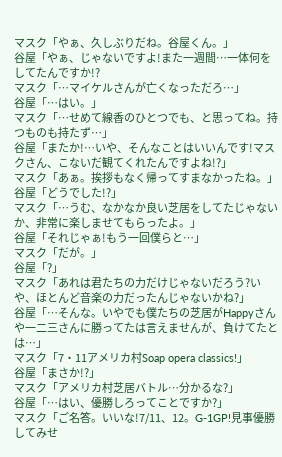マスク「やぁ、久しぶりだね。谷屋くん。」
谷屋「やぁ、じゃないですよ!また一週間…一体何をしてたんですか!?
マスク「…マイケルさんが亡くなっただろ…」
谷屋「…はい。」
マスク「…せめて線香のひとつでも、と思ってね。持つものも持たず…」
谷屋「またか!…いや、そんなことはいいんです!マスクさん、こないだ観てくれたんですよね!?」
マスク「あぁ。挨拶もなく帰ってすまなかったね。」
谷屋「どうでした!?」
マスク「…うむ、なかなか良い芝居をしてたじゃないか、非常に楽しませてもらったよ。」
谷屋「それじゃぁ!もう一回僕らと…」
マスク「だが。」
谷屋「?」
マスク「あれは君たちの力だけじゃないだろう?いや、ほとんど音楽の力だったんじゃないかね?」
谷屋「…そんな。いやでも僕たちの芝居がHappyさんや一二三さんに勝ってたは言えませんが、負けてたとは…」
マスク「7・11アメリカ村Soap opera classics!」
谷屋「まさか!?」
マスク「アメリカ村芝居バトル…分かるな?」
谷屋「…はい、優勝しろってことですか?」
マスク「ご名答。いいな!7/11、12。G-1GP!見事優勝してみせ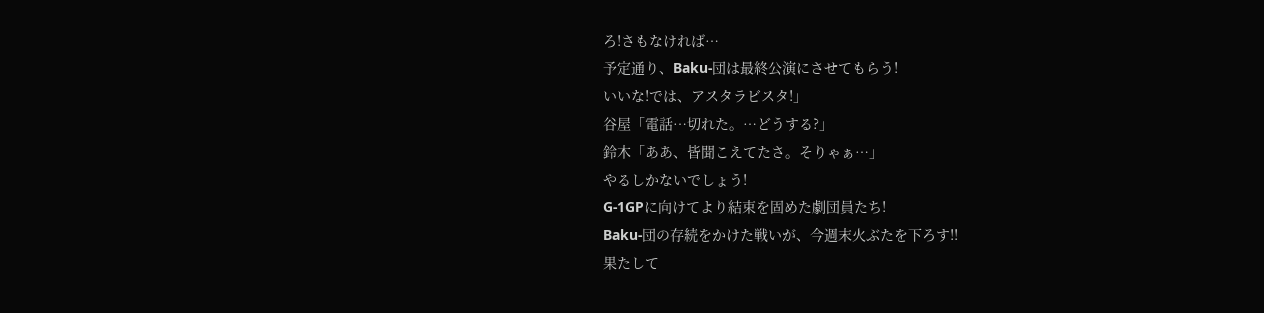ろ!さもなければ…
予定通り、Baku-団は最終公演にさせてもらう!
いいな!では、アスタラビスタ!」
谷屋「電話…切れた。…どうする?」
鈴木「ああ、皆聞こえてたさ。そりゃぁ…」
やるしかないでしょう!
G-1GPに向けてより結束を固めた劇団員たち!
Baku-団の存続をかけた戦いが、今週末火ぶたを下ろす!!
果たして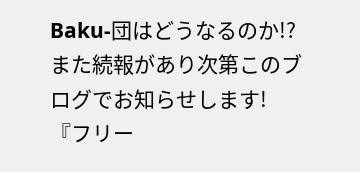Baku-団はどうなるのか!?
また続報があり次第このブログでお知らせします!
『フリー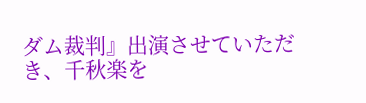ダム裁判』出演させていただき、千秋楽を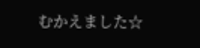むかえました☆